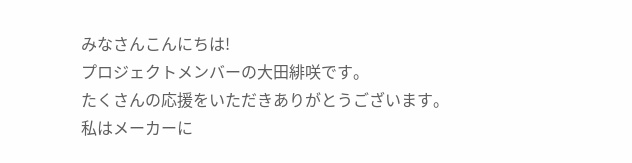みなさんこんにちは!
プロジェクトメンバーの大田緋咲です。
たくさんの応援をいただきありがとうございます。
私はメーカーに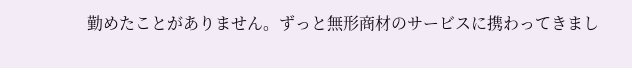勤めたことがありません。ずっと無形商材のサービスに携わってきまし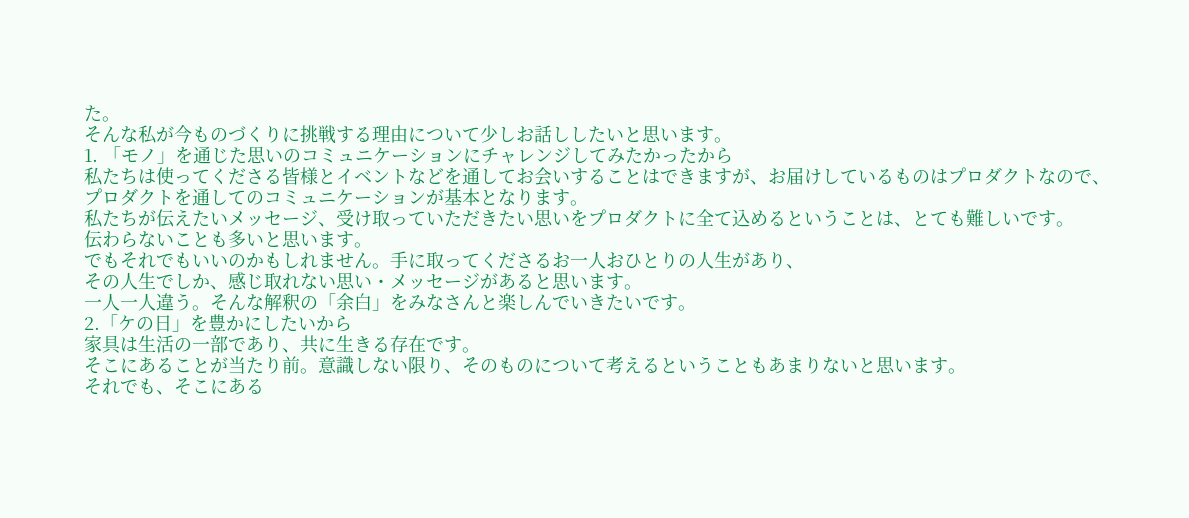た。
そんな私が今ものづくりに挑戦する理由について少しお話ししたいと思います。
1. 「モノ」を通じた思いのコミュニケーションにチャレンジしてみたかったから
私たちは使ってくださる皆様とイベントなどを通してお会いすることはできますが、お届けしているものはプロダクトなので、プロダクトを通してのコミュニケーションが基本となります。
私たちが伝えたいメッセージ、受け取っていただきたい思いをプロダクトに全て込めるということは、とても難しいです。
伝わらないことも多いと思います。
でもそれでもいいのかもしれません。手に取ってくださるお一人おひとりの人生があり、
その人生でしか、感じ取れない思い・メッセージがあると思います。
一人一人違う。そんな解釈の「余白」をみなさんと楽しんでいきたいです。
2.「ケの日」を豊かにしたいから
家具は生活の一部であり、共に生きる存在です。
そこにあることが当たり前。意識しない限り、そのものについて考えるということもあまりないと思います。
それでも、そこにある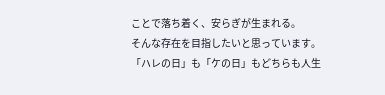ことで落ち着く、安らぎが生まれる。
そんな存在を目指したいと思っています。
「ハレの日」も「ケの日」もどちらも人生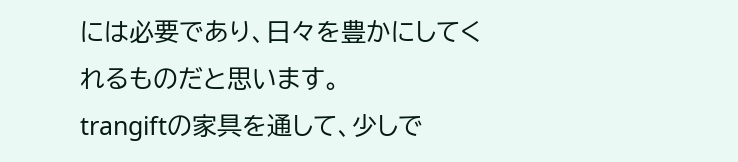には必要であり、日々を豊かにしてくれるものだと思います。
trangiftの家具を通して、少しで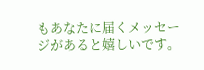もあなたに届くメッセージがあると嬉しいです。